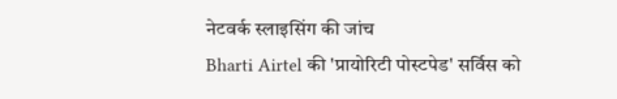नेटवर्क स्लाइसिंग की जांच
Bharti Airtel की 'प्रायोरिटी पोस्टपेड' सर्विस को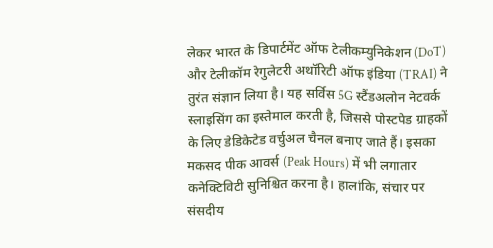लेकर भारत के डिपार्टमेंट ऑफ टेलीकम्युनिकेशन (DoT) और टेलीकॉम रेगुलेटरी अथॉरिटी ऑफ इंडिया (TRAI) ने तुरंत संज्ञान लिया है। यह सर्विस 5G स्टैंडअलोन नेटवर्क स्लाइसिंग का इस्तेमाल करती है, जिससे पोस्टपेड ग्राहकों के लिए डेडिकेटेड वर्चुअल चैनल बनाए जाते हैं। इसका मकसद पीक आवर्स (Peak Hours) में भी लगातार कनेक्टिविटी सुनिश्चित करना है। हालांकि, संचार पर संसदीय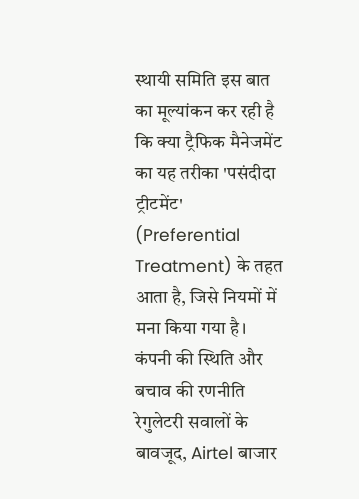स्थायी समिति इस बात का मूल्यांकन कर रही है कि क्या ट्रैफिक मैनेजमेंट का यह तरीका 'पसंदीदा ट्रीटमेंट' (Preferential Treatment) के तहत आता है, जिसे नियमों में मना किया गया है।
कंपनी की स्थिति और बचाव की रणनीति
रेगुलेटरी सवालों के बावजूद, Airtel बाजार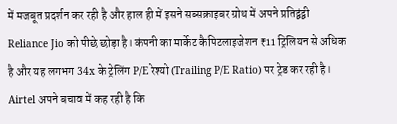में मजबूत प्रदर्शन कर रही है और हाल ही में इसने सब्सक्राइबर ग्रोथ में अपने प्रतिद्वंद्वी Reliance Jio को पीछे छोड़ा है। कंपनी का मार्केट कैपिटलाइजेशन ₹11 ट्रिलियन से अधिक है और यह लगभग 34x के ट्रेलिंग P/E रेश्यो (Trailing P/E Ratio) पर ट्रेड कर रही है। Airtel अपने बचाव में कह रही है कि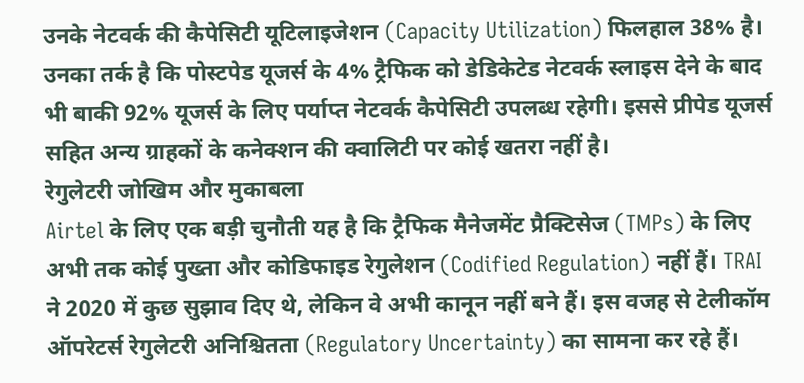उनके नेटवर्क की कैपेसिटी यूटिलाइजेशन (Capacity Utilization) फिलहाल 38% है। उनका तर्क है कि पोस्टपेड यूजर्स के 4% ट्रैफिक को डेडिकेटेड नेटवर्क स्लाइस देने के बाद भी बाकी 92% यूजर्स के लिए पर्याप्त नेटवर्क कैपेसिटी उपलब्ध रहेगी। इससे प्रीपेड यूजर्स सहित अन्य ग्राहकों के कनेक्शन की क्वालिटी पर कोई खतरा नहीं है।
रेगुलेटरी जोखिम और मुकाबला
Airtel के लिए एक बड़ी चुनौती यह है कि ट्रैफिक मैनेजमेंट प्रैक्टिसेज (TMPs) के लिए अभी तक कोई पुख्ता और कोडिफाइड रेगुलेशन (Codified Regulation) नहीं हैं। TRAI ने 2020 में कुछ सुझाव दिए थे, लेकिन वे अभी कानून नहीं बने हैं। इस वजह से टेलीकॉम ऑपरेटर्स रेगुलेटरी अनिश्चितता (Regulatory Uncertainty) का सामना कर रहे हैं।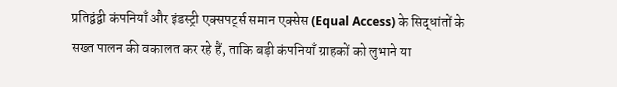प्रतिद्वंद्वी कंपनियाँ और इंडस्ट्री एक्सपर्ट्स समान एक्सेस (Equal Access) के सिद्धांतों के सख्त पालन की वकालत कर रहे हैं, ताकि बड़ी कंपनियाँ ग्राहकों को लुभाने या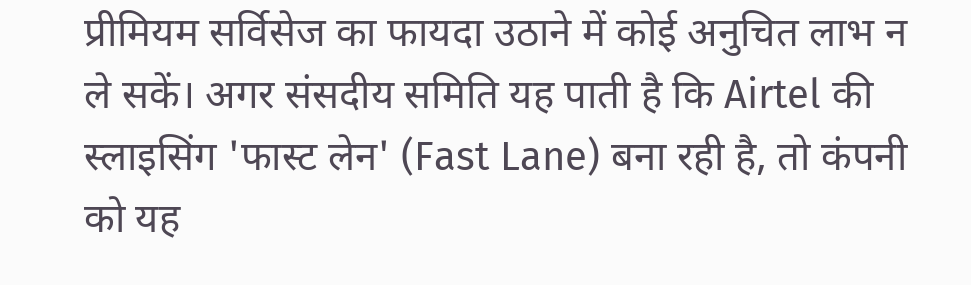प्रीमियम सर्विसेज का फायदा उठाने में कोई अनुचित लाभ न ले सकें। अगर संसदीय समिति यह पाती है कि Airtel की स्लाइसिंग 'फास्ट लेन' (Fast Lane) बना रही है, तो कंपनी को यह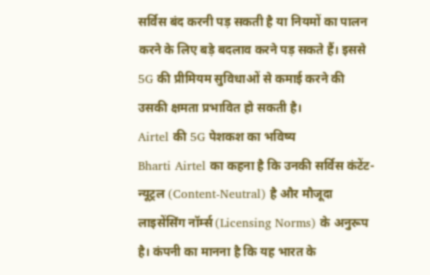सर्विस बंद करनी पड़ सकती है या नियमों का पालन करने के लिए बड़े बदलाव करने पड़ सकते हैं। इससे 5G की प्रीमियम सुविधाओं से कमाई करने की उसकी क्षमता प्रभावित हो सकती है।
Airtel की 5G पेशकश का भविष्य
Bharti Airtel का कहना है कि उनकी सर्विस कंटेंट-न्यूट्रल (Content-Neutral) है और मौजूदा लाइसेंसिंग नॉर्म्स (Licensing Norms) के अनुरूप है। कंपनी का मानना है कि यह भारत के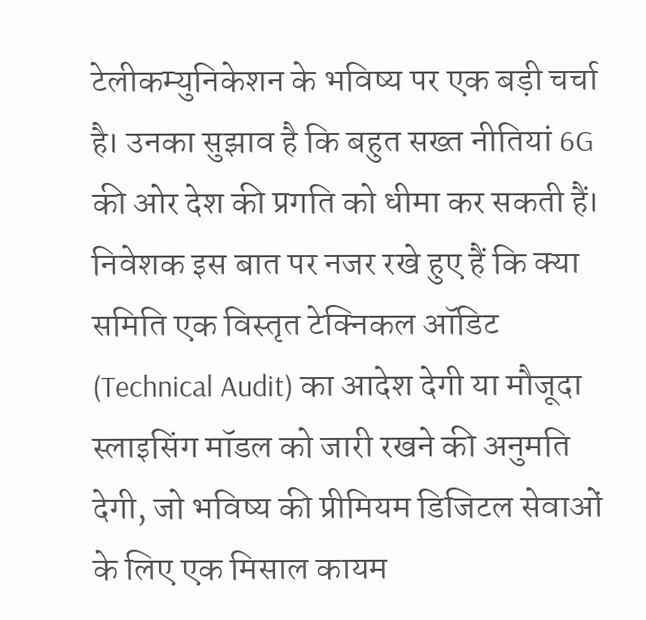टेलीकम्युनिकेशन के भविष्य पर एक बड़ी चर्चा है। उनका सुझाव है कि बहुत सख्त नीतियां 6G की ओर देश की प्रगति को धीमा कर सकती हैं। निवेशक इस बात पर नजर रखे हुए हैं कि क्या समिति एक विस्तृत टेक्निकल ऑडिट (Technical Audit) का आदेश देगी या मौजूदा स्लाइसिंग मॉडल को जारी रखने की अनुमति देगी, जो भविष्य की प्रीमियम डिजिटल सेवाओं के लिए एक मिसाल कायम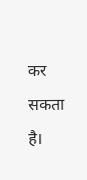कर सकता है।